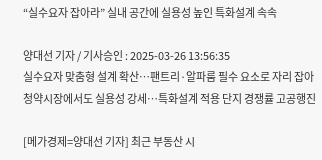“실수요자 잡아라” 실내 공간에 실용성 높인 특화설계 속속

양대선 기자 / 기사승인 : 2025-03-26 13:56:35
실수요자 맞춤형 설계 확산…팬트리·알파룸 필수 요소로 자리 잡아
청약시장에서도 실용성 강세…특화설계 적용 단지 경쟁률 고공행진

[메가경제=양대선 기자] 최근 부동산 시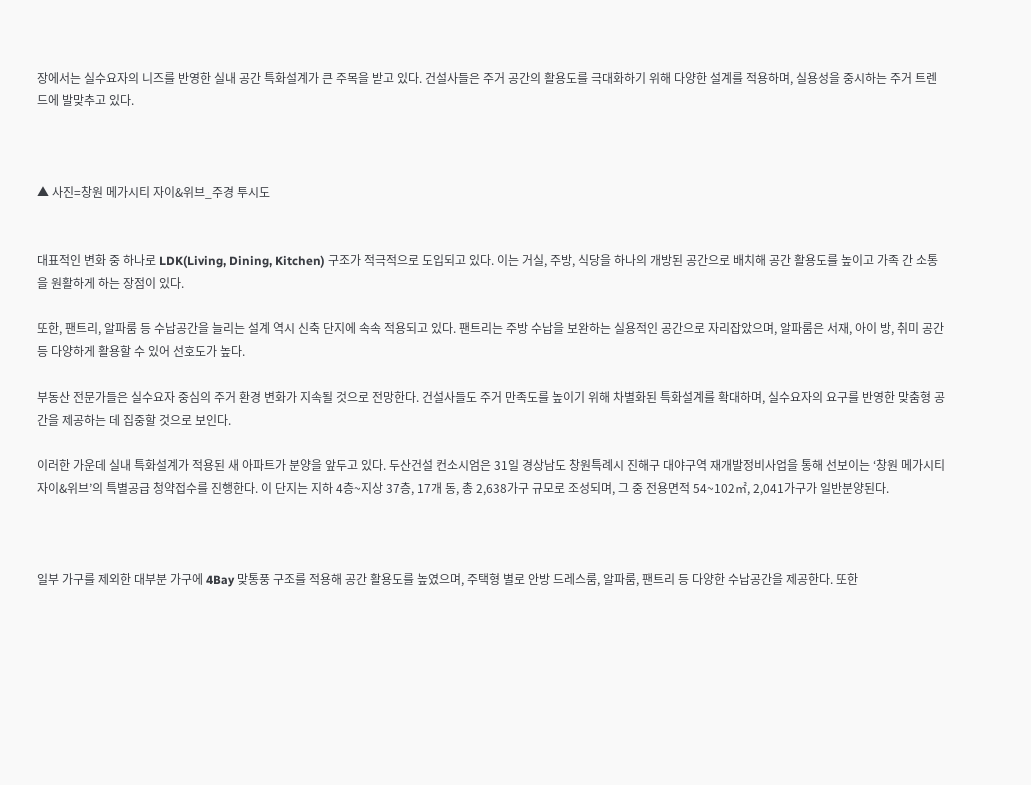장에서는 실수요자의 니즈를 반영한 실내 공간 특화설계가 큰 주목을 받고 있다. 건설사들은 주거 공간의 활용도를 극대화하기 위해 다양한 설계를 적용하며, 실용성을 중시하는 주거 트렌드에 발맞추고 있다.



▲ 사진=창원 메가시티 자이&위브_주경 투시도


대표적인 변화 중 하나로 LDK(Living, Dining, Kitchen) 구조가 적극적으로 도입되고 있다. 이는 거실, 주방, 식당을 하나의 개방된 공간으로 배치해 공간 활용도를 높이고 가족 간 소통을 원활하게 하는 장점이 있다.

또한, 팬트리, 알파룸 등 수납공간을 늘리는 설계 역시 신축 단지에 속속 적용되고 있다. 팬트리는 주방 수납을 보완하는 실용적인 공간으로 자리잡았으며, 알파룸은 서재, 아이 방, 취미 공간 등 다양하게 활용할 수 있어 선호도가 높다.

부동산 전문가들은 실수요자 중심의 주거 환경 변화가 지속될 것으로 전망한다. 건설사들도 주거 만족도를 높이기 위해 차별화된 특화설계를 확대하며, 실수요자의 요구를 반영한 맞춤형 공간을 제공하는 데 집중할 것으로 보인다.

이러한 가운데 실내 특화설계가 적용된 새 아파트가 분양을 앞두고 있다. 두산건설 컨소시엄은 31일 경상남도 창원특례시 진해구 대야구역 재개발정비사업을 통해 선보이는 ‘창원 메가시티 자이&위브’의 특별공급 청약접수를 진행한다. 이 단지는 지하 4층~지상 37층, 17개 동, 총 2,638가구 규모로 조성되며, 그 중 전용면적 54~102㎡, 2,041가구가 일반분양된다.



일부 가구를 제외한 대부분 가구에 4Bay 맞통풍 구조를 적용해 공간 활용도를 높였으며, 주택형 별로 안방 드레스룸, 알파룸, 팬트리 등 다양한 수납공간을 제공한다. 또한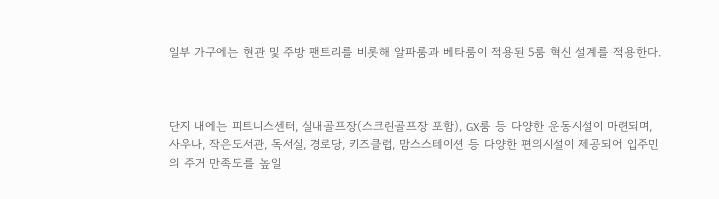일부 가구에는 현관 및 주방 팬트리를 비롯해 알파룸과 베타룸이 적용된 5룸 혁신 설계를 적용한다.



단지 내에는 피트니스센터, 실내골프장(스크린골프장 포함), GX룸 등 다양한 운동시설이 마련되며, 사우나, 작은도서관, 독서실, 경로당, 키즈클럽, 맘스스테이션 등 다양한 편의시설이 제공되어 입주민의 주거 만족도를 높일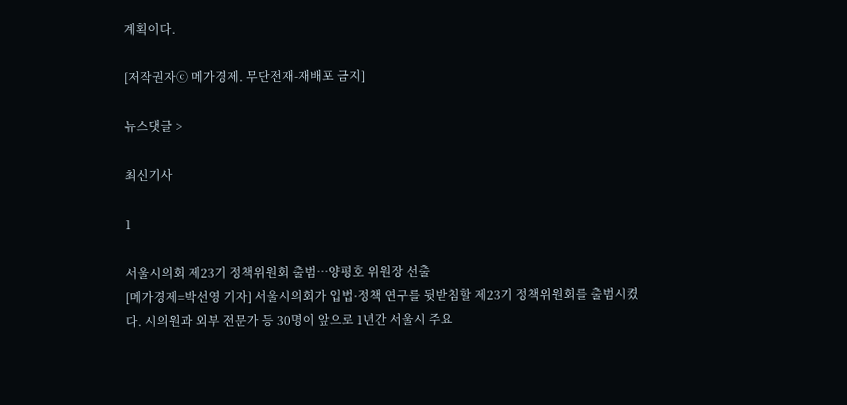계획이다.

[저작권자ⓒ 메가경제. 무단전재-재배포 금지]

뉴스댓글 >

최신기사

1

서울시의회 제23기 정책위원회 출범…양평호 위원장 선출
[메가경제=박선영 기자] 서울시의회가 입법·정책 연구를 뒷받침할 제23기 정책위원회를 출범시켰다. 시의원과 외부 전문가 등 30명이 앞으로 1년간 서울시 주요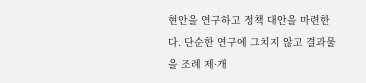현안을 연구하고 정책 대안을 마련한다. 단순한 연구에 그치지 않고 결과물을 조례 제·개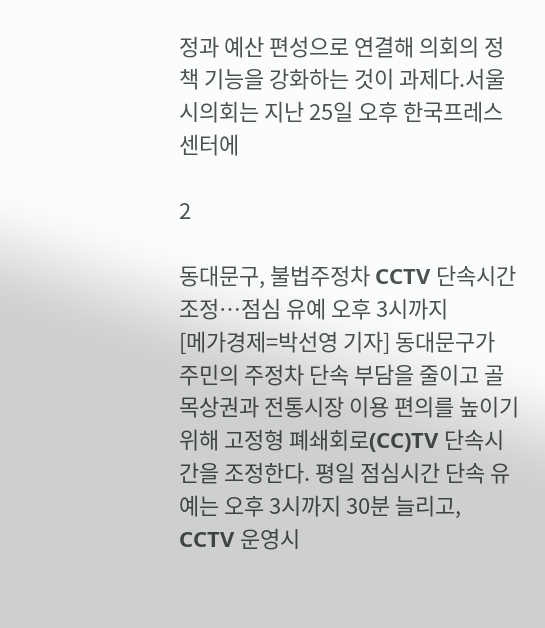정과 예산 편성으로 연결해 의회의 정책 기능을 강화하는 것이 과제다.서울시의회는 지난 25일 오후 한국프레스센터에

2

동대문구, 불법주정차 CCTV 단속시간 조정…점심 유예 오후 3시까지
[메가경제=박선영 기자] 동대문구가 주민의 주정차 단속 부담을 줄이고 골목상권과 전통시장 이용 편의를 높이기 위해 고정형 폐쇄회로(CC)TV 단속시간을 조정한다. 평일 점심시간 단속 유예는 오후 3시까지 30분 늘리고, CCTV 운영시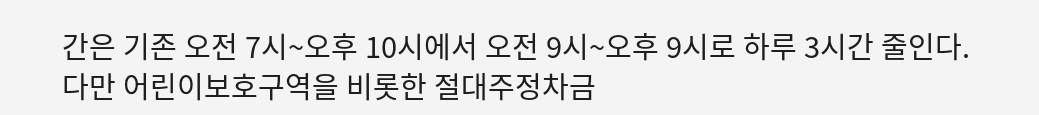간은 기존 오전 7시~오후 10시에서 오전 9시~오후 9시로 하루 3시간 줄인다. 다만 어린이보호구역을 비롯한 절대주정차금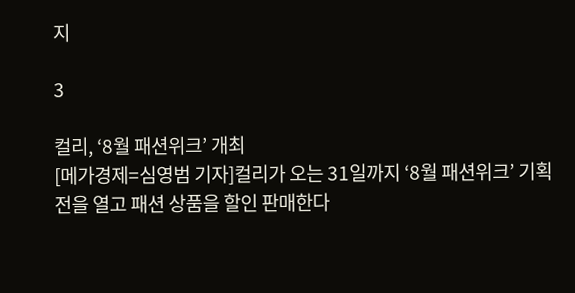지

3

컬리, ‘8월 패션위크’ 개최
[메가경제=심영범 기자]컬리가 오는 31일까지 ‘8월 패션위크’ 기획전을 열고 패션 상품을 할인 판매한다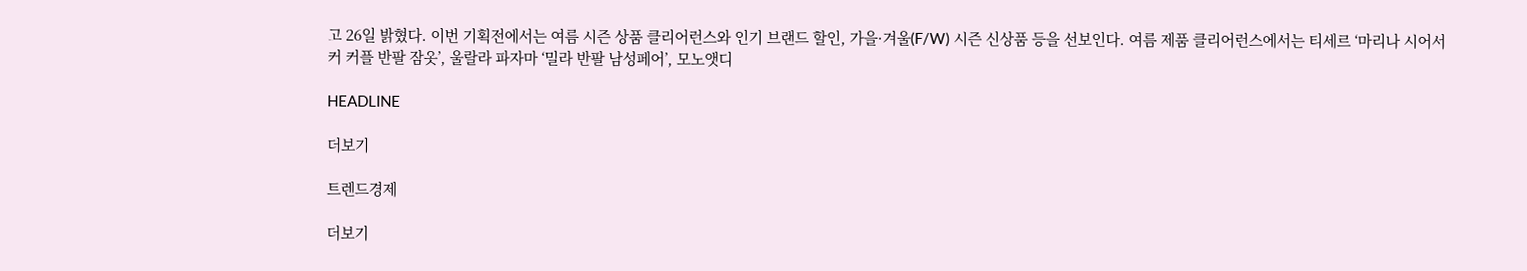고 26일 밝혔다. 이번 기획전에서는 여름 시즌 상품 클리어런스와 인기 브랜드 할인, 가을·겨울(F/W) 시즌 신상품 등을 선보인다. 여름 제품 클리어런스에서는 티세르 ‘마리나 시어서커 커플 반팔 잠옷’, 울랄라 파자마 ‘밀라 반팔 남성페어’, 모노앳디

HEADLINE

더보기

트렌드경제

더보기